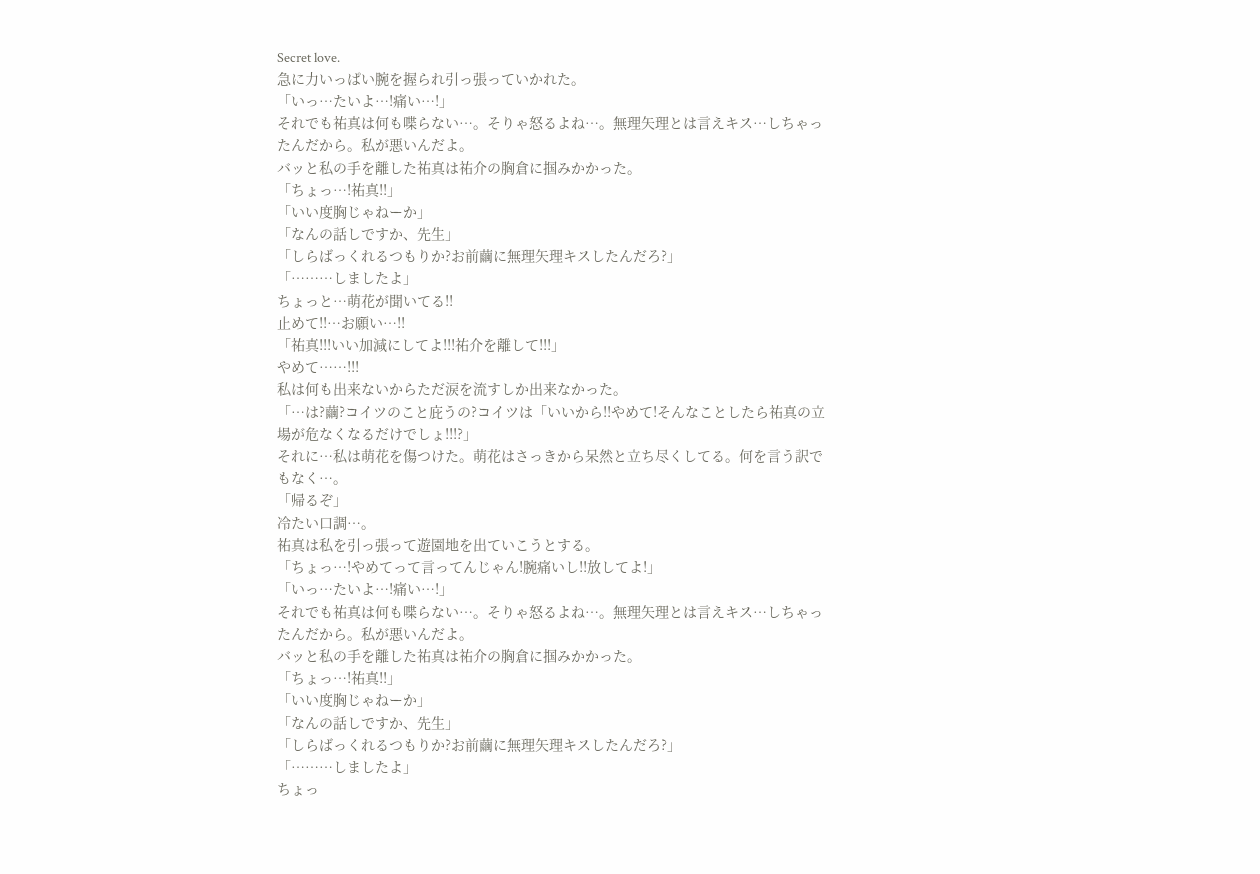Secret love.
急に力いっぱい腕を握られ引っ張っていかれた。
「いっ…たいよ…!痛い…!」
それでも祐真は何も喋らない…。そりゃ怒るよね…。無理矢理とは言えキス…しちゃったんだから。私が悪いんだよ。
バッと私の手を離した祐真は祐介の胸倉に掴みかかった。
「ちょっ…!祐真!!」
「いい度胸じゃねーか」
「なんの話しですか、先生」
「しらばっくれるつもりか?お前繭に無理矢理キスしたんだろ?」
「………しましたよ」
ちょっと…萌花が聞いてる!!
止めて!!…お願い…!!
「祐真!!!いい加減にしてよ!!!祐介を離して!!!」
やめて……!!!
私は何も出来ないからただ涙を流すしか出来なかった。
「…は?繭?コイツのこと庇うの?コイツは「いいから!!やめて!そんなことしたら祐真の立場が危なくなるだけでしょ!!!?」
それに…私は萌花を傷つけた。萌花はさっきから呆然と立ち尽くしてる。何を言う訳でもなく…。
「帰るぞ」
冷たい口調…。
祐真は私を引っ張って遊園地を出ていこうとする。
「ちょっ…!やめてって言ってんじゃん!腕痛いし!!放してよ!」
「いっ…たいよ…!痛い…!」
それでも祐真は何も喋らない…。そりゃ怒るよね…。無理矢理とは言えキス…しちゃったんだから。私が悪いんだよ。
バッと私の手を離した祐真は祐介の胸倉に掴みかかった。
「ちょっ…!祐真!!」
「いい度胸じゃねーか」
「なんの話しですか、先生」
「しらばっくれるつもりか?お前繭に無理矢理キスしたんだろ?」
「………しましたよ」
ちょっ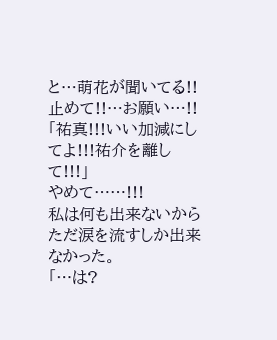と…萌花が聞いてる!!
止めて!!…お願い…!!
「祐真!!!いい加減にしてよ!!!祐介を離して!!!」
やめて……!!!
私は何も出来ないからただ涙を流すしか出来なかった。
「…は?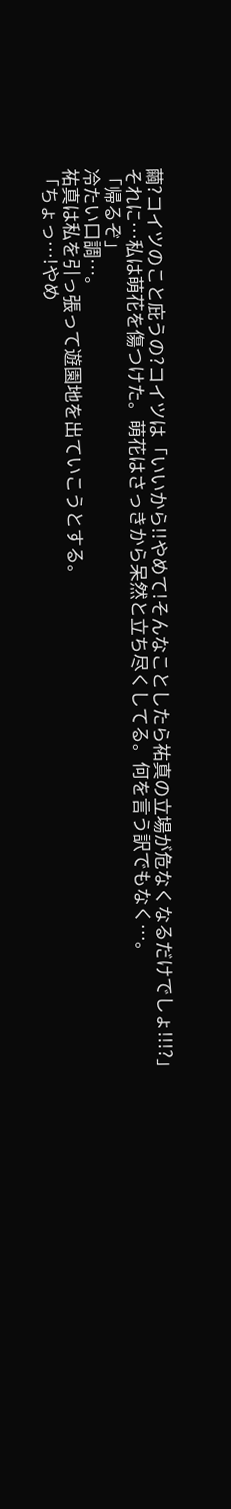繭?コイツのこと庇うの?コイツは「いいから!!やめて!そんなことしたら祐真の立場が危なくなるだけでしょ!!!?」
それに…私は萌花を傷つけた。萌花はさっきから呆然と立ち尽くしてる。何を言う訳でもなく…。
「帰るぞ」
冷たい口調…。
祐真は私を引っ張って遊園地を出ていこうとする。
「ちょっ…!やめ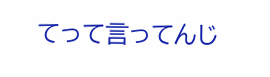てって言ってんじ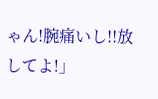ゃん!腕痛いし!!放してよ!」